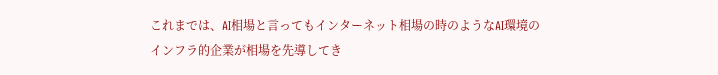これまでは、AI相場と言ってもインターネット相場の時のようなAI環境のインフラ的企業が相場を先導してき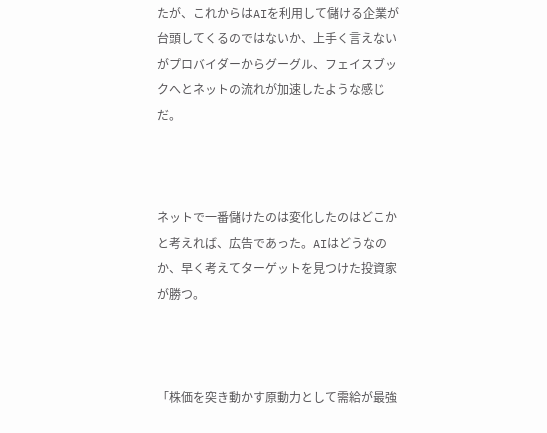たが、これからはAIを利用して儲ける企業が台頭してくるのではないか、上手く言えないがプロバイダーからグーグル、フェイスブックへとネットの流れが加速したような感じだ。



ネットで一番儲けたのは変化したのはどこかと考えれば、広告であった。AIはどうなのか、早く考えてターゲットを見つけた投資家が勝つ。



「株価を突き動かす原動力として需給が最強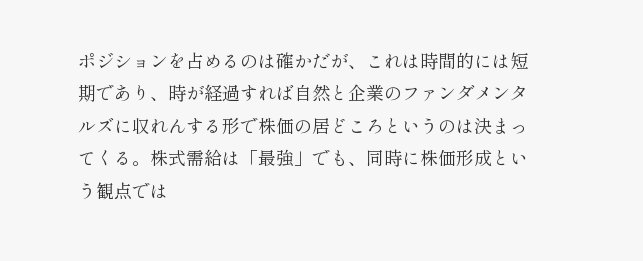ポジションを占めるのは確かだが、これは時間的には短期であり、時が経過すれば自然と企業のファンダメンタルズに収れんする形で株価の居どころというのは決まってくる。株式需給は「最強」でも、同時に株価形成という観点では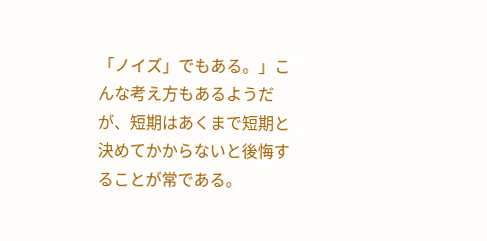「ノイズ」でもある。」こんな考え方もあるようだが、短期はあくまで短期と決めてかからないと後悔することが常である。